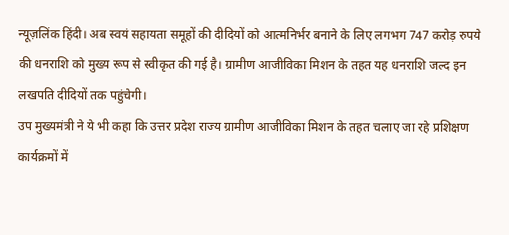न्यूज़लिंक हिंदी। अब स्वयं सहायता समूहों की दीदियों को आत्मनिर्भर बनाने के लिए लगभग 747 करोड़ रुपये की धनराशि को मुख्य रूप से स्वीकृत की गई है। ग्रामीण आजीविका मिशन के तहत यह धनराशि जल्द इन लखपति दीदियों तक पहुंचेगी।
उप मुख्यमंत्री ने ये भी कहा कि उत्तर प्रदेश राज्य ग्रामीण आजीविका मिशन के तहत चलाए जा रहे प्रशिक्षण कार्यक्रमों में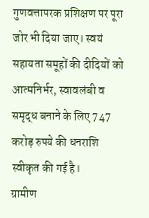गुणवत्तापरक प्रशिक्षण पर पूरा जोर भी दिया जाए। स्वयं सहायता समूहों की दीदियों को आत्मनिर्भर, स्वावलंबी व समृद्ध बनाने के लिए 747 करोड़ रुपये की धनराशि स्वीकृत की गई है।
ग्रामीण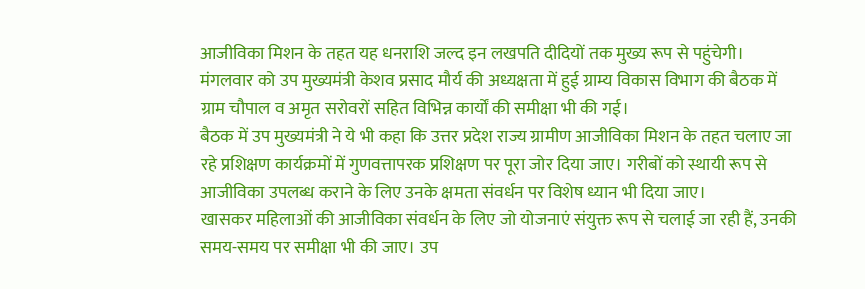आजीविका मिशन के तहत यह धनराशि जल्द इन लखपति दीदियों तक मुख्य रूप से पहुंचेगी। मंगलवार को उप मुख्यमंत्री केशव प्रसाद मौर्य की अध्यक्षता में हुई ग्राम्य विकास विभाग की बैठक में ग्राम चौपाल व अमृत सरोवरों सहित विभिन्न कार्यों की समीक्षा भी की गई।
बैठक में उप मुख्यमंत्री ने ये भी कहा कि उत्तर प्रदेश राज्य ग्रामीण आजीविका मिशन के तहत चलाए जा रहे प्रशिक्षण कार्यक्रमों में गुणवत्तापरक प्रशिक्षण पर पूरा जोर दिया जाए। गरीबों को स्थायी रूप से आजीविका उपलब्ध कराने के लिए उनके क्षमता संवर्धन पर विशेष ध्यान भी दिया जाए।
खासकर महिलाओं की आजीविका संवर्धन के लिए जो योजनाएं संयुक्त रूप से चलाई जा रही हैं, उनकी समय-समय पर समीक्षा भी की जाए। उप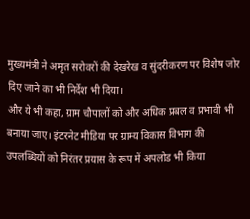मुख्यमंत्री ने अमृत सरोवरों की देखरेख व सुंदरीकरण पर विशेष जोर दिए जाने का भी निर्देश भी दिया।
और ये भी कहा, ग्राम चौपालों को और अधिक प्रबल व प्रभावी भी बनाया जाए। इंटरनेट मीडिया पर ग्राम्य विकास विभाग की उपलब्धियों को निरंतर प्रयास के रूप में अपलोड भी किया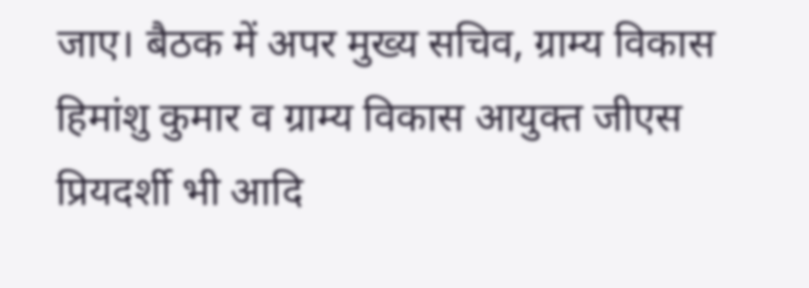जाए। बैठक में अपर मुख्य सचिव, ग्राम्य विकास हिमांशु कुमार व ग्राम्य विकास आयुक्त जीएस प्रियदर्शी भी आदि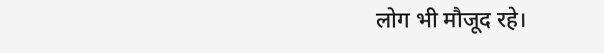लोग भी मौजूद रहे।